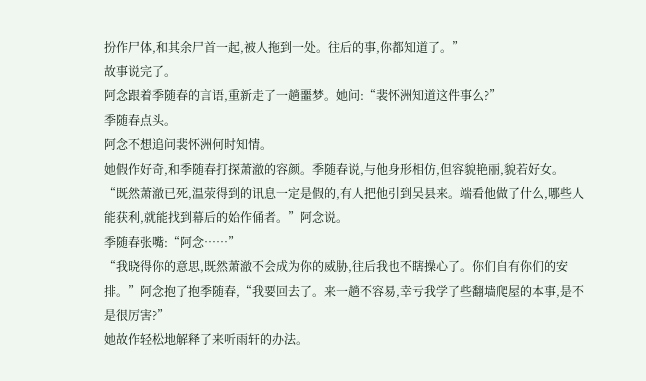扮作尸体,和其余尸首一起,被人拖到一处。往后的事,你都知道了。”
故事说完了。
阿念跟着季随春的言语,重新走了一趟噩梦。她问:“裴怀洲知道这件事么?”
季随春点头。
阿念不想追问裴怀洲何时知情。
她假作好奇,和季随春打探萧澈的容颜。季随春说,与他身形相仿,但容貌艳丽,貌若好女。
“既然萧澈已死,温荥得到的讯息一定是假的,有人把他引到吴县来。端看他做了什么,哪些人能获利,就能找到幕后的始作俑者。”阿念说。
季随春张嘴:“阿念……”
“我晓得你的意思,既然萧澈不会成为你的威胁,往后我也不瞎操心了。你们自有你们的安排。”阿念抱了抱季随春,“我要回去了。来一趟不容易,幸亏我学了些翻墙爬屋的本事,是不是很厉害?”
她故作轻松地解释了来听雨轩的办法。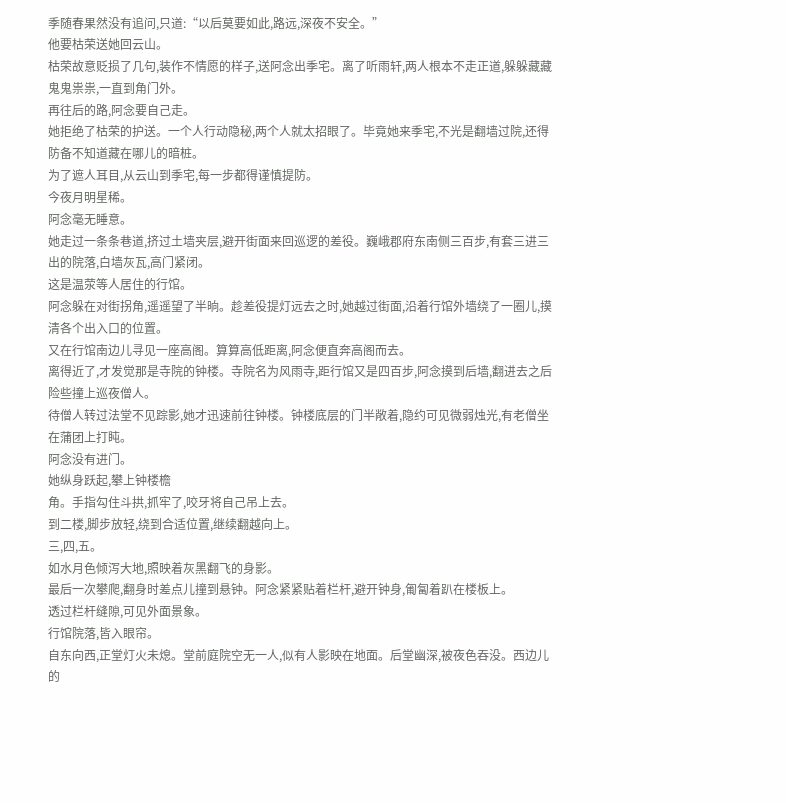季随春果然没有追问,只道:“以后莫要如此,路远,深夜不安全。”
他要枯荣送她回云山。
枯荣故意贬损了几句,装作不情愿的样子,送阿念出季宅。离了听雨轩,两人根本不走正道,躲躲藏藏鬼鬼祟祟,一直到角门外。
再往后的路,阿念要自己走。
她拒绝了枯荣的护送。一个人行动隐秘,两个人就太招眼了。毕竟她来季宅,不光是翻墙过院,还得防备不知道藏在哪儿的暗桩。
为了遮人耳目,从云山到季宅,每一步都得谨慎提防。
今夜月明星稀。
阿念毫无睡意。
她走过一条条巷道,挤过土墙夹层,避开街面来回巡逻的差役。巍峨郡府东南侧三百步,有套三进三出的院落,白墙灰瓦,高门紧闭。
这是温荥等人居住的行馆。
阿念躲在对街拐角,遥遥望了半晌。趁差役提灯远去之时,她越过街面,沿着行馆外墙绕了一圈儿,摸清各个出入口的位置。
又在行馆南边儿寻见一座高阁。算算高低距离,阿念便直奔高阁而去。
离得近了,才发觉那是寺院的钟楼。寺院名为风雨寺,距行馆又是四百步,阿念摸到后墙,翻进去之后险些撞上巡夜僧人。
待僧人转过法堂不见踪影,她才迅速前往钟楼。钟楼底层的门半敞着,隐约可见微弱烛光,有老僧坐在蒲团上打盹。
阿念没有进门。
她纵身跃起,攀上钟楼檐
角。手指勾住斗拱,抓牢了,咬牙将自己吊上去。
到二楼,脚步放轻,绕到合适位置,继续翻越向上。
三,四,五。
如水月色倾泻大地,照映着灰黑翻飞的身影。
最后一次攀爬,翻身时差点儿撞到悬钟。阿念紧紧贴着栏杆,避开钟身,匍匐着趴在楼板上。
透过栏杆缝隙,可见外面景象。
行馆院落,皆入眼帘。
自东向西,正堂灯火未熄。堂前庭院空无一人,似有人影映在地面。后堂幽深,被夜色吞没。西边儿的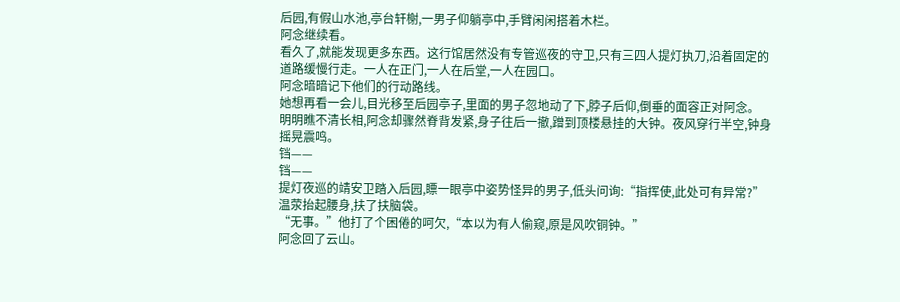后园,有假山水池,亭台轩榭,一男子仰躺亭中,手臂闲闲搭着木栏。
阿念继续看。
看久了,就能发现更多东西。这行馆居然没有专管巡夜的守卫,只有三四人提灯执刀,沿着固定的道路缓慢行走。一人在正门,一人在后堂,一人在园口。
阿念暗暗记下他们的行动路线。
她想再看一会儿,目光移至后园亭子,里面的男子忽地动了下,脖子后仰,倒垂的面容正对阿念。
明明瞧不清长相,阿念却骤然脊背发紧,身子往后一撤,蹭到顶楼悬挂的大钟。夜风穿行半空,钟身摇晃震鸣。
铛——
铛——
提灯夜巡的靖安卫踏入后园,瞟一眼亭中姿势怪异的男子,低头问询:“指挥使,此处可有异常?”
温荥抬起腰身,扶了扶脑袋。
“无事。”他打了个困倦的呵欠,“本以为有人偷窥,原是风吹铜钟。”
阿念回了云山。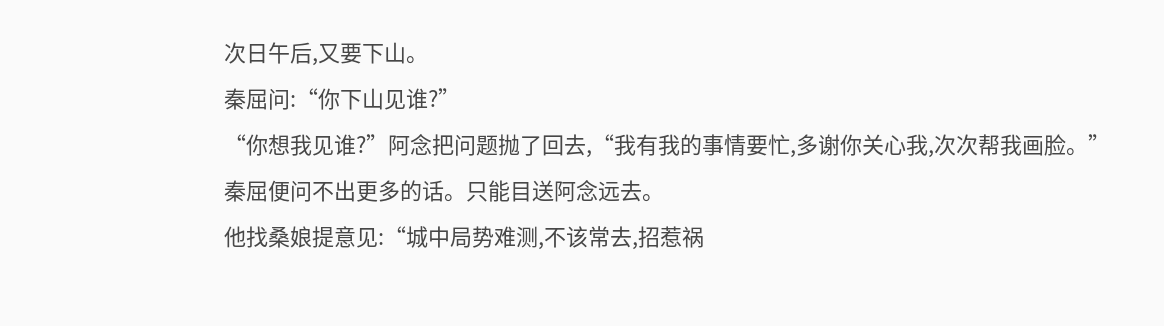次日午后,又要下山。
秦屈问:“你下山见谁?”
“你想我见谁?”阿念把问题抛了回去,“我有我的事情要忙,多谢你关心我,次次帮我画脸。”
秦屈便问不出更多的话。只能目送阿念远去。
他找桑娘提意见:“城中局势难测,不该常去,招惹祸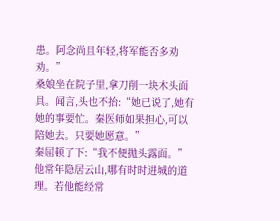患。阿念尚且年轻,将军能否多劝劝。”
桑娘坐在院子里,拿刀削一块木头面具。闻言,头也不抬:“她已说了,她有她的事要忙。秦医师如果担心,可以陪她去。只要她愿意。”
秦屈顿了下:“我不便抛头露面。”
他常年隐居云山,哪有时时进城的道理。若他能经常